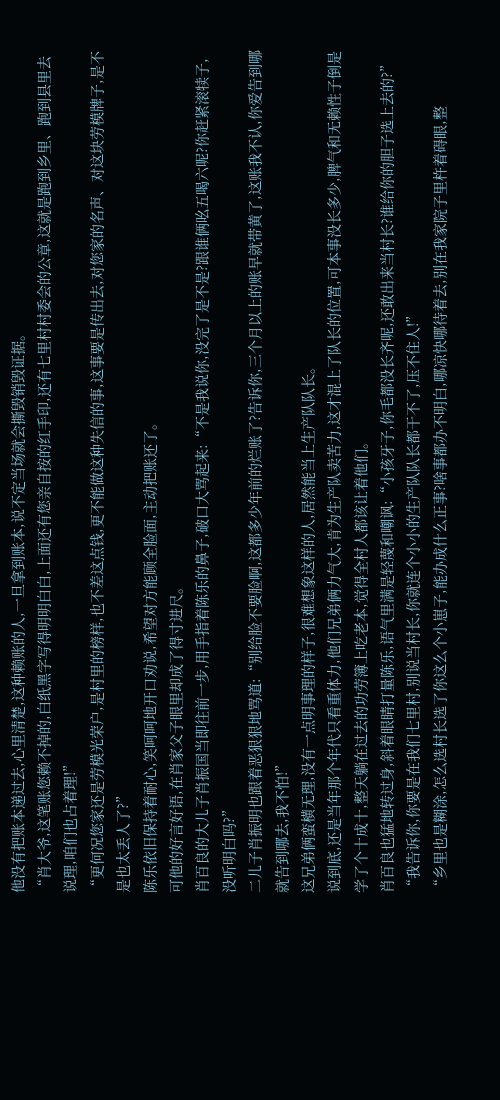他没有把账本递过去,心里清楚,这种赖账的人,一旦拿到账本,说不定当场就会撕毁销毁证据。
“肖大爷,这笔账您赖不掉的,白纸黑字写得明明白白,上面还有您亲自按的红手印,还有七里村村委会的公章,这就是跑到乡里、跑到县里去说理,咱们也占着理!”
“更何况您家还是劳模光荣户,是村里的榜样,也不差这点钱,更不能做这种失信的事,这事要是传出去,对您家的名声、对这块劳模牌子,是不是也太丢人了?”
陈乐依旧保持着耐心,笑呵呵地开口劝说,希望对方能顾全脸面,主动把账还了。
可他的好言好语,在肖家父子眼里却成了得寸进尺。
肖百良的大儿子肖振国当即往前一步,用手指着陈乐的鼻子,破口大骂起来:“不是我说你,没完了是不是?跟谁俩吆五喝六呢?你赶紧滚犊子,没听明白吗?”
二儿子肖振明也跟着恶狠狠地骂道:“别给脸不要脸啊,这都多少年前的烂账了?告诉你,三个月以上的账早就带黄了,这账我不认,你爱告到哪就告到哪去,我不怕!”
这兄弟俩蛮横无理,没有一点明事理的样子,很难想象这样的人,居然能当上生产队队长。
说到底,还是当年那个年代只看重体力,他们兄弟俩力气大,肯为生产队卖苦力,这才混上了队长的位置,可本事没长多少,脾气和无赖性子倒是学了个十成十,整天躺在过去的功劳簿上吃老本,觉得全村人都该让着他们。
肖百良也猛地转过身,斜着眼睛打量陈乐,语气里满是轻蔑和嘲讽:“小孩牙子,你毛都没长齐呢,还敢出来当村长?谁给你的胆子选上去的?”
“我告诉你,你要是在我们七里村,别说当村长,你就连个小小的生产队队长都干不了,压不住人!”
“乡里也是糊涂,怎么选村长选了你这么个小崽子,能办成什么正事?啥事都办不明白,哪凉快哪待着去,别在我家院子里杵着碍眼,整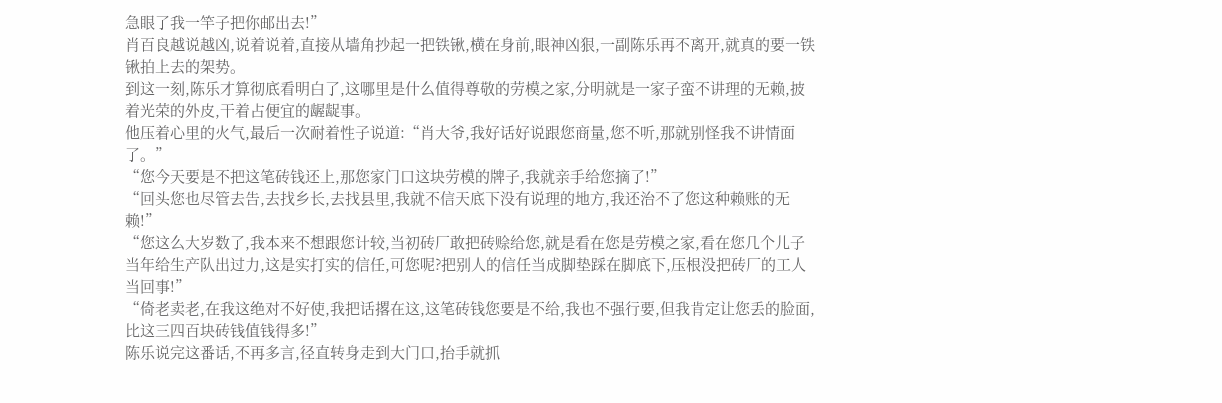急眼了我一竿子把你邮出去!”
肖百良越说越凶,说着说着,直接从墙角抄起一把铁锹,横在身前,眼神凶狠,一副陈乐再不离开,就真的要一铁锹拍上去的架势。
到这一刻,陈乐才算彻底看明白了,这哪里是什么值得尊敬的劳模之家,分明就是一家子蛮不讲理的无赖,披着光荣的外皮,干着占便宜的龌龊事。
他压着心里的火气,最后一次耐着性子说道:“肖大爷,我好话好说跟您商量,您不听,那就别怪我不讲情面了。”
“您今天要是不把这笔砖钱还上,那您家门口这块劳模的牌子,我就亲手给您摘了!”
“回头您也尽管去告,去找乡长,去找县里,我就不信天底下没有说理的地方,我还治不了您这种赖账的无赖!”
“您这么大岁数了,我本来不想跟您计较,当初砖厂敢把砖赊给您,就是看在您是劳模之家,看在您几个儿子当年给生产队出过力,这是实打实的信任,可您呢?把别人的信任当成脚垫踩在脚底下,压根没把砖厂的工人当回事!”
“倚老卖老,在我这绝对不好使,我把话撂在这,这笔砖钱您要是不给,我也不强行要,但我肯定让您丢的脸面,比这三四百块砖钱值钱得多!”
陈乐说完这番话,不再多言,径直转身走到大门口,抬手就抓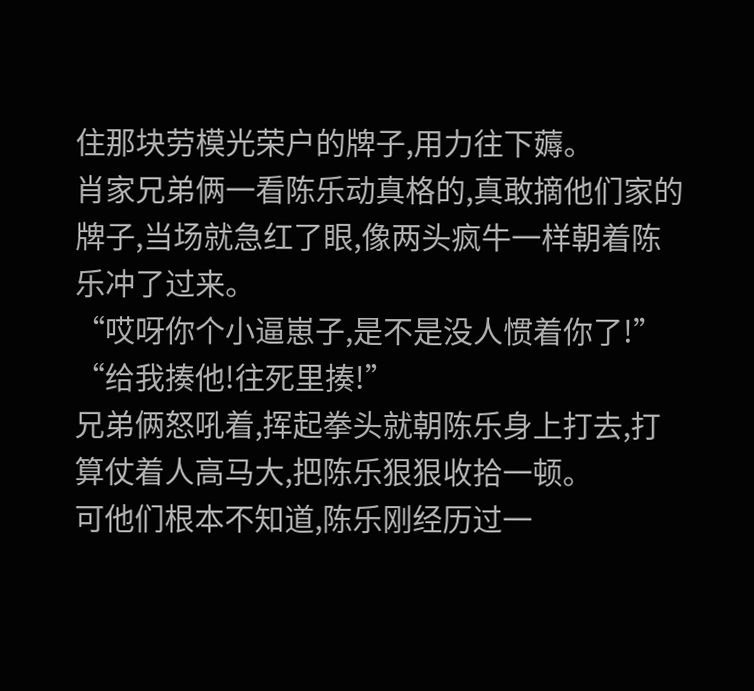住那块劳模光荣户的牌子,用力往下薅。
肖家兄弟俩一看陈乐动真格的,真敢摘他们家的牌子,当场就急红了眼,像两头疯牛一样朝着陈乐冲了过来。
“哎呀你个小逼崽子,是不是没人惯着你了!”
“给我揍他!往死里揍!”
兄弟俩怒吼着,挥起拳头就朝陈乐身上打去,打算仗着人高马大,把陈乐狠狠收拾一顿。
可他们根本不知道,陈乐刚经历过一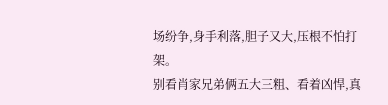场纷争,身手利落,胆子又大,压根不怕打架。
别看肖家兄弟俩五大三粗、看着凶悍,真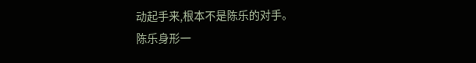动起手来,根本不是陈乐的对手。
陈乐身形一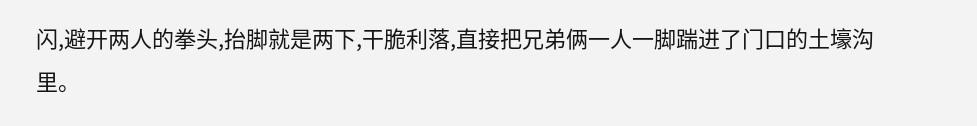闪,避开两人的拳头,抬脚就是两下,干脆利落,直接把兄弟俩一人一脚踹进了门口的土壕沟里。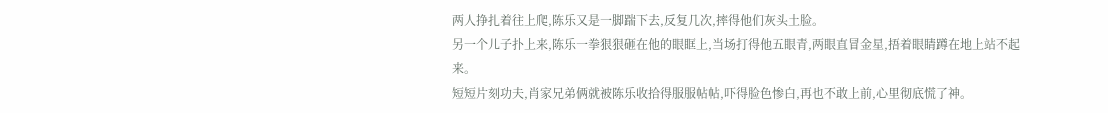两人挣扎着往上爬,陈乐又是一脚踹下去,反复几次,摔得他们灰头土脸。
另一个儿子扑上来,陈乐一拳狠狠砸在他的眼眶上,当场打得他五眼青,两眼直冒金星,捂着眼睛蹲在地上站不起来。
短短片刻功夫,肖家兄弟俩就被陈乐收拾得服服帖帖,吓得脸色惨白,再也不敢上前,心里彻底慌了神。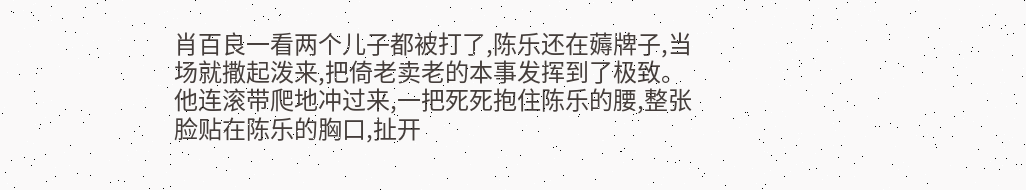肖百良一看两个儿子都被打了,陈乐还在薅牌子,当场就撒起泼来,把倚老卖老的本事发挥到了极致。
他连滚带爬地冲过来,一把死死抱住陈乐的腰,整张脸贴在陈乐的胸口,扯开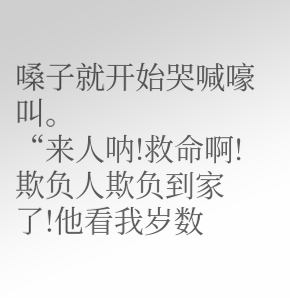嗓子就开始哭喊嚎叫。
“来人呐!救命啊!欺负人欺负到家了!他看我岁数